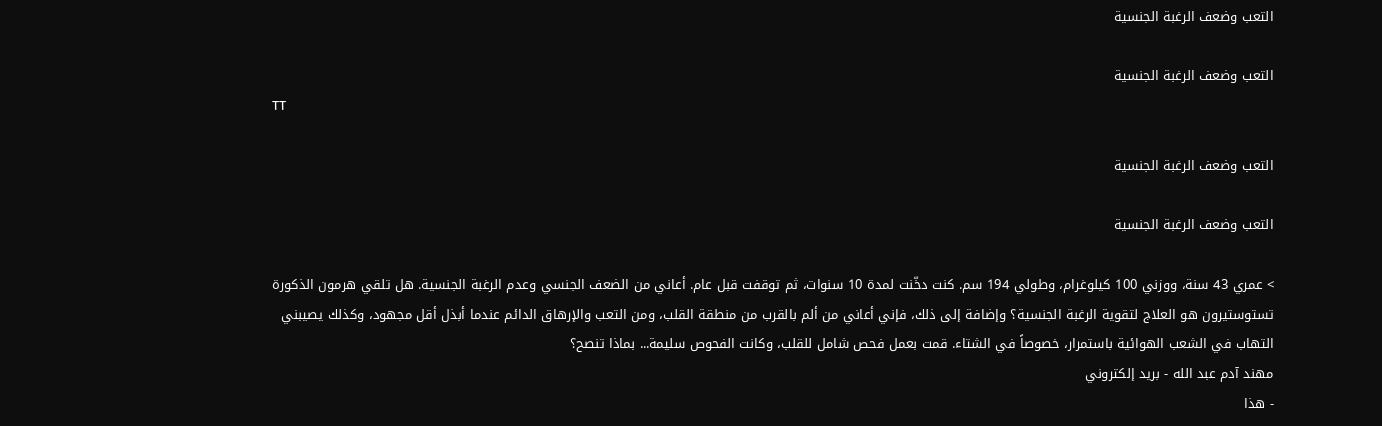التعب وضعف الرغبة الجنسية

التعب وضعف الرغبة الجنسية
TT

التعب وضعف الرغبة الجنسية

التعب وضعف الرغبة الجنسية

> عمري 43 سنة، ووزني 100 كيلوغرام، وطولي 194 سم. كنت دخّنت لمدة 10 سنوات، ثم توقفت قبل عام. أعاني من الضعف الجنسي وعدم الرغبة الجنسية. هل تلقي هرمون الذكورة تستوستيرون هو العلاج لتقوية الرغبة الجنسية؟ وإضافة إلى ذلك، فإني أعاني من ألم بالقرب من منطقة القلب، ومن التعب والإرهاق الدائم عندما أبذل أقل مجهود، وكذلك يصيبني التهاب في الشعب الهوائية باستمرار، خصوصاً في الشتاء. قمت بعمل فحص شامل للقلب، وكانت الفحوص سليمة... بماذا تنصح؟
مهند آدم عبد الله - بريد إلكتروني
- هذا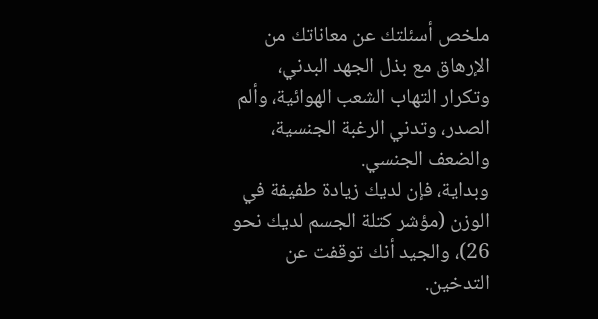ملخص أسئلتك عن معاناتك من الإرهاق مع بذل الجهد البدني، وتكرار التهاب الشعب الهوائية، وألم الصدر، وتدني الرغبة الجنسية، والضعف الجنسي.
وبداية، فإن لديك زيادة طفيفة في الوزن (مؤشر كتلة الجسم لديك نحو 26)، والجيد أنك توقفت عن التدخين.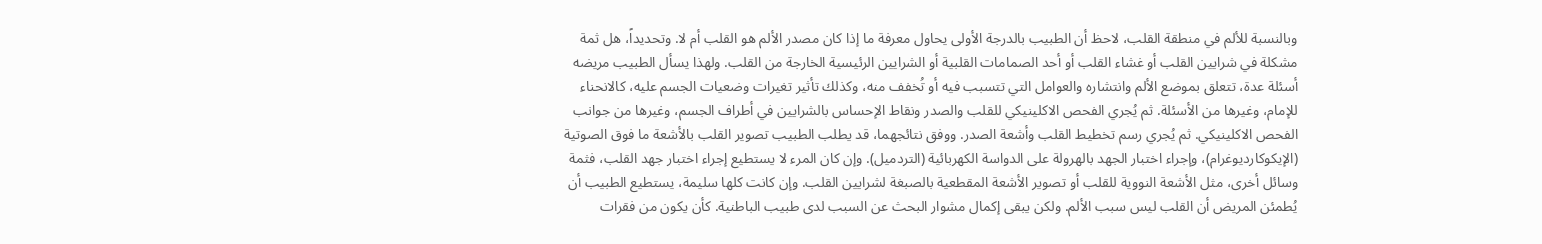وبالنسبة للألم في منطقة القلب، لاحظ أن الطبيب بالدرجة الأولى يحاول معرفة ما إذا كان مصدر الألم هو القلب أم لا. وتحديداً، هل ثمة مشكلة في شرايين القلب أو غشاء القلب أو أحد الصمامات القلبية أو الشرايين الرئيسية الخارجة من القلب. ولهذا يسأل الطبيب مريضه أسئلة عدة، تتعلق بموضع الألم وانتشاره والعوامل التي تتسبب فيه أو تُخفف منه، وكذلك تأثير تغيرات وضعيات الجسم عليه، كالانحناء للإمام، وغيرها من الأسئلة. ثم يُجري الفحص الاكلينيكي للقلب والصدر ونقاط الإحساس بالشرايين في أطراف الجسم، وغيرها من جوانب الفحص الاكلينيكي. ثم يُجري رسم تخطيط القلب وأشعة الصدر. ووفق نتائجهما، قد يطلب الطبيب تصوير القلب بالأشعة ما فوق الصوتية (الإيكوكارديوغرام)، وإجراء اختبار الجهد بالهرولة على الدواسة الكهربائية (التردميل). وإن كان المرء لا يستطيع إجراء اختبار جهد القلب، فثمة وسائل أخرى، مثل الأشعة النووية للقلب أو تصوير الأشعة المقطعية بالصبغة لشرايين القلب. وإن كانت كلها سليمة، يستطيع الطبيب أن يُطمئن المريض أن القلب ليس سبب الألم. ولكن يبقى إكمال مشوار البحث عن السبب لدى طبيب الباطنية. كأن يكون من فقرات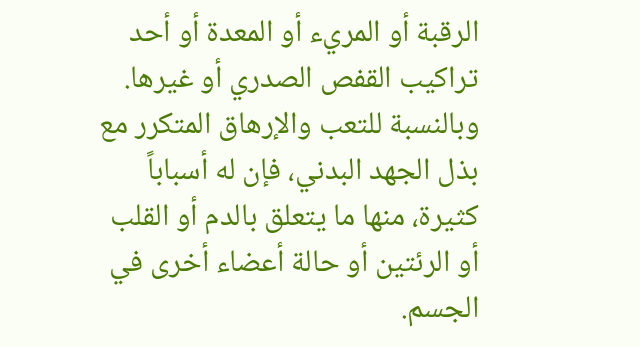الرقبة أو المريء أو المعدة أو أحد تراكيب القفص الصدري أو غيرها.
وبالنسبة للتعب والإرهاق المتكرر مع بذل الجهد البدني، فإن له أسباباً كثيرة، منها ما يتعلق بالدم أو القلب أو الرئتين أو حالة أعضاء أخرى في الجسم.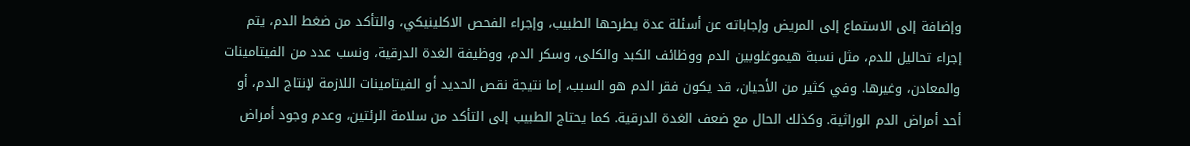وإضافة إلى الاستماع إلى المريض وإجاباته عن أسئلة عدة يطرحها الطبيب، وإجراء الفحص الاكلينيكي، والتأكد من ضغط الدم، يتم إجراء تحاليل للدم، مثل نسبة هيموغلوبين الدم ووظائف الكبد والكلى، وسكر الدم، ووظيفة الغدة الدرقية، ونسب عدد من الفيتامينات والمعادن، وغيرها. وفي كثير من الأحيان، قد يكون فقر الدم هو السبب، إما نتيجة نقص الحديد أو الفيتامينات اللازمة لإنتاج الدم، أو أحد أمراض الدم الوراثية. وكذلك الحال مع ضعف الغدة الدرقية. كما يحتاج الطبيب إلى التأكد من سلامة الرئتين، وعدم وجود أمراض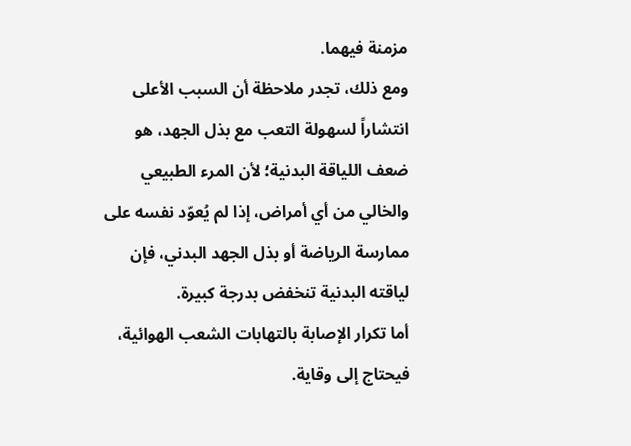مزمنة فيهما.
ومع ذلك، تجدر ملاحظة أن السبب الأعلى انتشاراً لسهولة التعب مع بذل الجهد، هو ضعف اللياقة البدنية؛ لأن المرء الطبيعي والخالي من أي أمراض، إذا لم يُعوّد نفسه على ممارسة الرياضة أو بذل الجهد البدني، فإن لياقته البدنية تنخفض بدرجة كبيرة.
أما تكرار الإصابة بالتهابات الشعب الهوائية، فيحتاج إلى وقاية.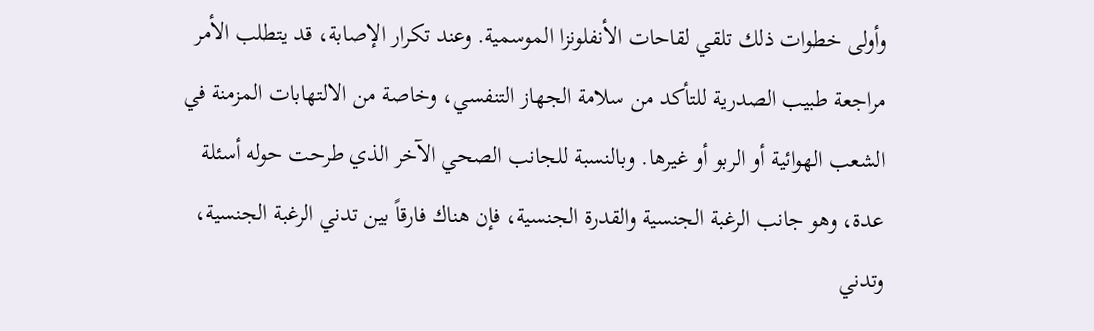وأولى خطوات ذلك تلقي لقاحات الأنفلونزا الموسمية. وعند تكرار الإصابة، قد يتطلب الأمر مراجعة طبيب الصدرية للتأكد من سلامة الجهاز التنفسي، وخاصة من الالتهابات المزمنة في الشعب الهوائية أو الربو أو غيرها. وبالنسبة للجانب الصحي الآخر الذي طرحت حوله أسئلة عدة، وهو جانب الرغبة الجنسية والقدرة الجنسية، فإن هناك فارقاً بين تدني الرغبة الجنسية، وتدني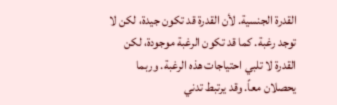القدرة الجنسية. لأن القدرة قد تكون جيدة، لكن لا توجد رغبة. كما قد تكون الرغبة موجودة، لكن القدرة لا تلبي احتياجات هذه الرغبة. وربما يحصلان معاً. وقد يرتبط تدني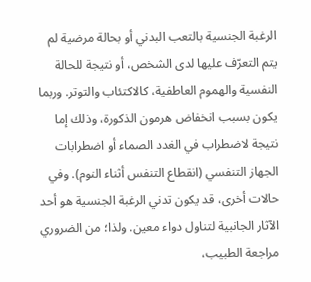الرغبة الجنسية بالتعب البدني أو بحالة مرضية لم يتم التعرّف عليها لدى الشخص، أو نتيجة للحالة النفسية والهموم العاطفية، كالاكتئاب والتوتر. وربما يكون بسبب انخفاض هرمون الذكورة، وذلك إما نتيجة لاضطراب في الغدد الصماء أو اضطرابات الجهاز التنفسي (انقطاع التنفس أثناء النوم). وفي حالات أخرى، قد يكون تدني الرغبة الجنسية هو أحد الآثار الجانبية لتناول دواء معين. ولذا؛ من الضروري مراجعة الطبيب،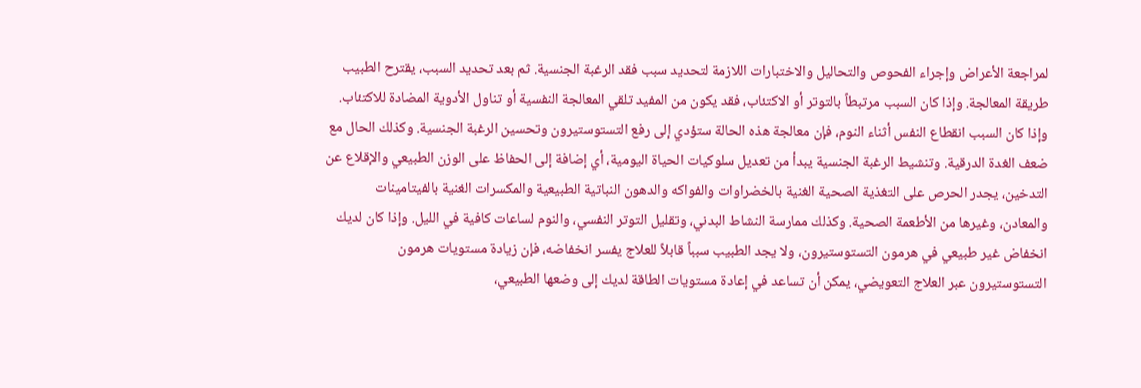لمراجعة الأعراض وإجراء الفحوص والتحاليل والاختبارات اللازمة لتحديد سبب فقد الرغبة الجنسية. ثم بعد تحديد السبب، يقترح الطبيب طريقة المعالجة. وإذا كان السبب مرتبطاً بالتوتر أو الاكتئاب، فقد يكون من المفيد تلقي المعالجة النفسية أو تناول الأدوية المضادة للاكتئاب. وإذا كان السبب انقطاع النفس أثناء النوم، فإن معالجة هذه الحالة ستؤدي إلى رفع التستوستيرون وتحسين الرغبة الجنسية. وكذلك الحال مع ضعف الغدة الدرقية. وتنشيط الرغبة الجنسية يبدأ من تعديل سلوكيات الحياة اليومية، أي إضافة إلى الحفاظ على الوزن الطبيعي والإقلاع عن التدخين، يجدر الحرص على التغذية الصحية الغنية بالخضراوات والفواكه والدهون النباتية الطبيعية والمكسرات الغنية بالفيتامينات والمعادن، وغيرها من الأطعمة الصحية. وكذلك ممارسة النشاط البدني، وتقليل التوتر النفسي، والنوم لساعات كافية في الليل. وإذا كان لديك انخفاض غير طبيعي في هرمون التستوستيرون، ولا يجد الطبيب سبباً قابلاً للعلاج يفسر انخفاضه، فإن زيادة مستويات هرمون التستوستيرون عبر العلاج التعويضي، يمكن أن تساعد في إعادة مستويات الطاقة لديك إلى وضعها الطبيعي،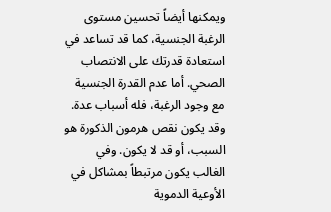ويمكنها أيضاً تحسين مستوى الرغبة الجنسية، كما قد تساعد في استعادة قدرتك على الانتصاب الصحي. أما عدم القدرة الجنسية مع وجود الرغبة، فله أسباب عدة. وقد يكون نقص هرمون الذكورة هو السبب، أو قد لا يكون. وفي الغالب يكون مرتبطاً بمشاكل في الأوعية الدموية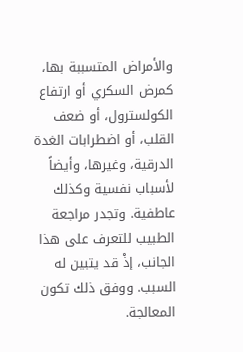والأمراض المتسببة بها، كمرض السكري أو ارتفاع الكولسترول، أو ضعف القلب، أو اضطرابات الغدة الدرقية، وغيرها، وأيضاً لأسباب نفسية وكذلك عاطفية. وتجدر مراجعة الطبيب للتعرف على هذا الجانب، إذْ قد يتبين له السبب. ووفق ذلك تكون المعالجة.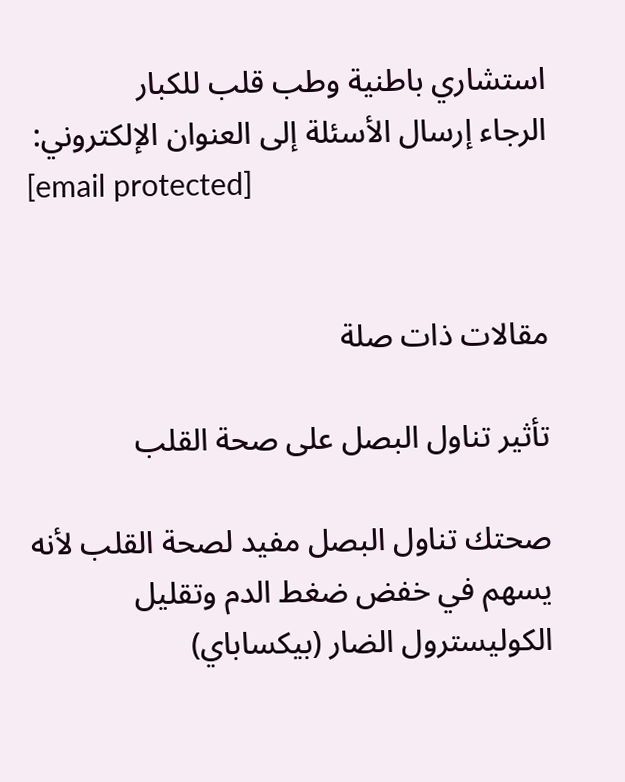استشاري باطنية وطب قلب للكبار
الرجاء إرسال الأسئلة إلى العنوان الإلكتروني:
[email protected]


مقالات ذات صلة

تأثير تناول البصل على صحة القلب

صحتك تناول البصل مفيد لصحة القلب لأنه يسهم في خفض ضغط الدم وتقليل الكوليسترول الضار (بيكساباي)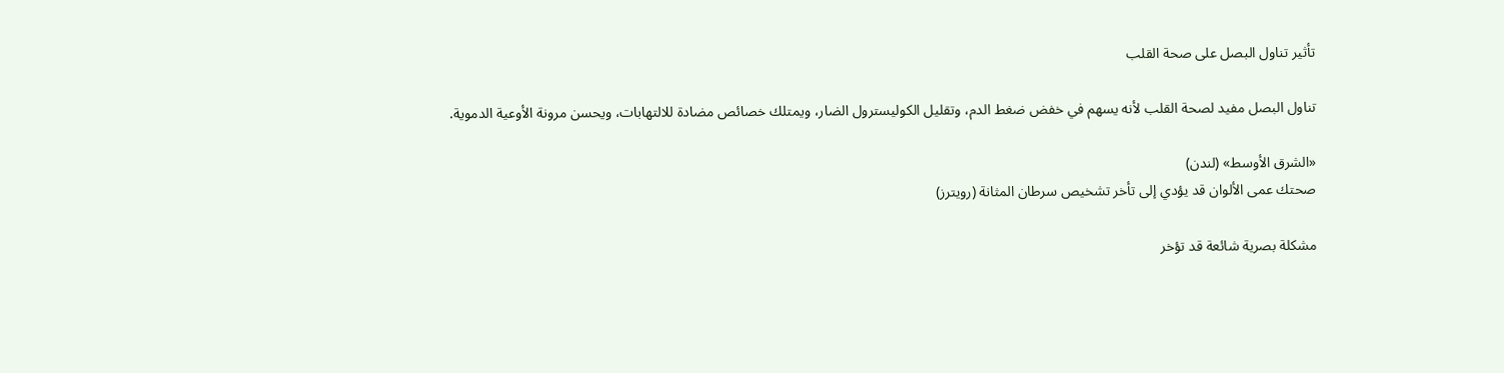تأثير تناول البصل على صحة القلب

تناول البصل مفيد لصحة القلب لأنه يسهم في خفض ضغط الدم، وتقليل الكوليسترول الضار، ويمتلك خصائص مضادة للالتهابات، ويحسن مرونة الأوعية الدموية.

«الشرق الأوسط» (لندن)
صحتك عمى الألوان قد يؤدي إلى تأخر تشخيص سرطان المثانة (رويترز)

مشكلة بصرية شائعة قد تؤخر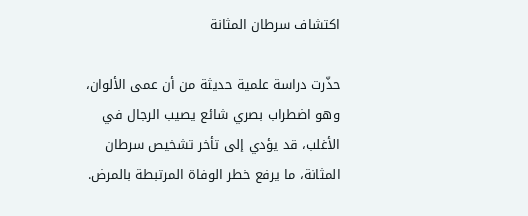اكتشاف سرطان المثانة

حذّرت دراسة علمية حديثة من أن عمى الألوان، وهو اضطراب بصري شائع يصيب الرجال في الأغلب، قد يؤدي إلى تأخر تشخيص سرطان المثانة، ما يرفع خطر الوفاة المرتبطة بالمرض.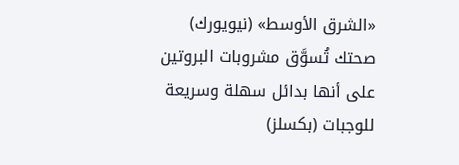«الشرق الأوسط» (نيويورك)
صحتك تُسوَّق مشروبات البروتين على أنها بدائل سهلة وسريعة للوجبات (بكسلز)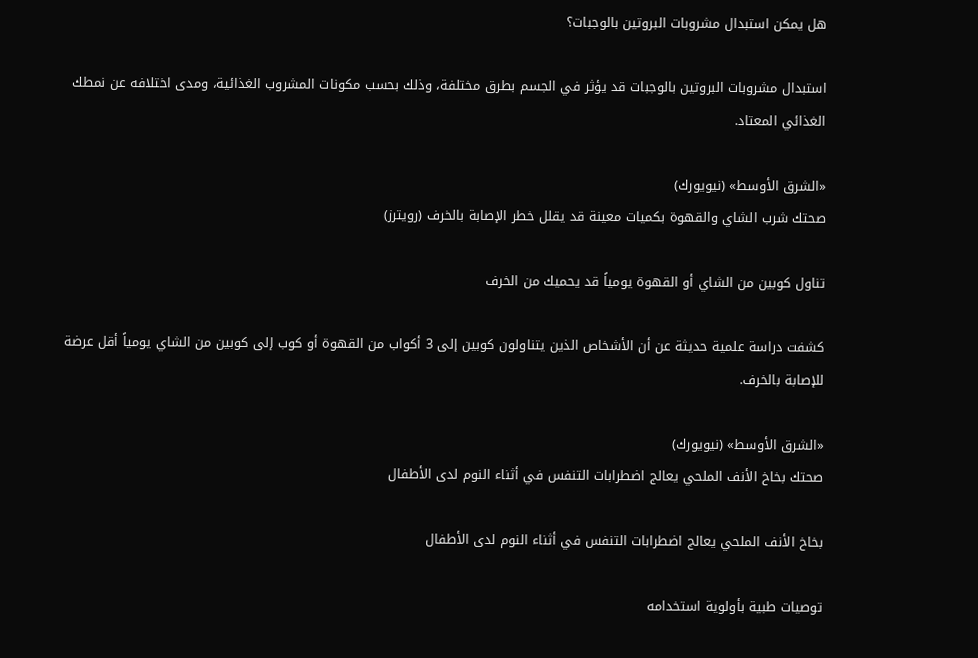هل يمكن استبدال مشروبات البروتين بالوجبات؟

استبدال مشروبات البروتين بالوجبات قد يؤثر في الجسم بطرق مختلفة، وذلك بحسب مكونات المشروب الغذائية، ومدى اختلافه عن نمطك الغذائي المعتاد.

«الشرق الأوسط» (نيويورك)
صحتك شرب الشاي والقهوة بكميات معينة قد يقلل خطر الإصابة بالخرف (رويترز)

تناول كوبين من الشاي أو القهوة يومياً قد يحميك من الخرف

كشفت دراسة علمية حديثة عن أن الأشخاص الذين يتناولون كوبين إلى 3 أكواب من القهوة أو كوب إلى كوبين من الشاي يومياً أقل عرضة للإصابة بالخرف.

«الشرق الأوسط» (نيويورك)
صحتك بخاخ الأنف الملحي يعالج اضطرابات التنفس في أثناء النوم لدى الأطفال

بخاخ الأنف الملحي يعالج اضطرابات التنفس في أثناء النوم لدى الأطفال

توصيات طبية بأولوية استخدامه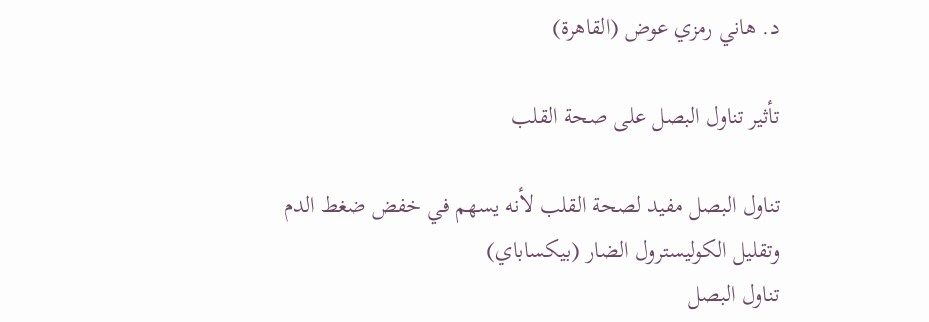د. هاني رمزي عوض (القاهرة)

تأثير تناول البصل على صحة القلب

تناول البصل مفيد لصحة القلب لأنه يسهم في خفض ضغط الدم وتقليل الكوليسترول الضار (بيكساباي)
تناول البصل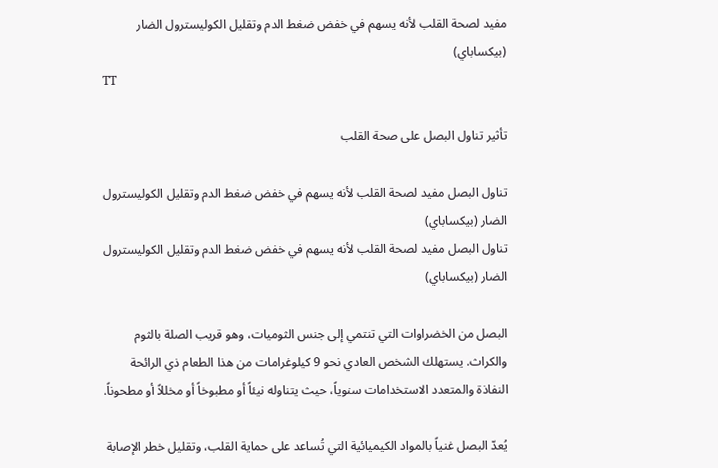مفيد لصحة القلب لأنه يسهم في خفض ضغط الدم وتقليل الكوليسترول الضار (بيكساباي)
TT

تأثير تناول البصل على صحة القلب

تناول البصل مفيد لصحة القلب لأنه يسهم في خفض ضغط الدم وتقليل الكوليسترول الضار (بيكساباي)
تناول البصل مفيد لصحة القلب لأنه يسهم في خفض ضغط الدم وتقليل الكوليسترول الضار (بيكساباي)

البصل من الخضراوات التي تنتمي إلى جنس الثوميات، وهو قريب الصلة بالثوم والكراث. يستهلك الشخص العادي نحو 9 كيلوغرامات من هذا الطعام ذي الرائحة النفاذة والمتعدد الاستخدامات سنوياً، حيث يتناوله نيئاً أو مطبوخاً أو مخللاً أو مطحوناً.

يُعدّ البصل غنياً بالمواد الكيميائية التي تُساعد على حماية القلب، وتقليل خطر الإصابة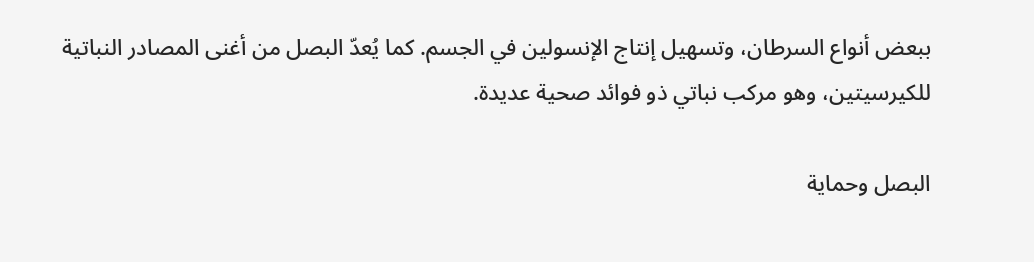ببعض أنواع السرطان، وتسهيل إنتاج الإنسولين في الجسم. كما يُعدّ البصل من أغنى المصادر النباتية للكيرسيتين، وهو مركب نباتي ذو فوائد صحية عديدة.

البصل وحماية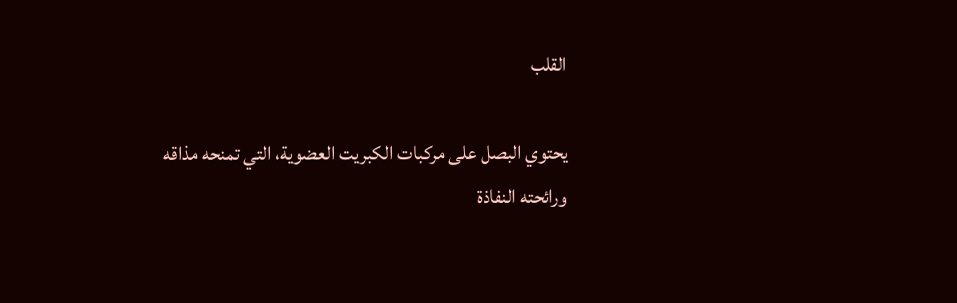القلب

يحتوي البصل على مركبات الكبريت العضوية، التي تمنحه مذاقه ورائحته النفاذة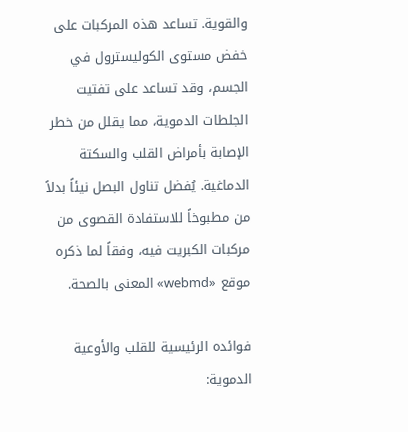والقوية. تساعد هذه المركبات على خفض مستوى الكوليسترول في الجسم، وقد تساعد على تفتيت الجلطات الدموية، مما يقلل من خطر الإصابة بأمراض القلب والسكتة الدماغية. يُفضل تناول البصل نيئاً بدلاً من مطبوخاً للاستفادة القصوى من مركبات الكبريت فيه، وفقاً لما ذكره موقع «webmd» المعنى بالصحة.

فوائده الرئيسية للقلب والأوعية الدموية: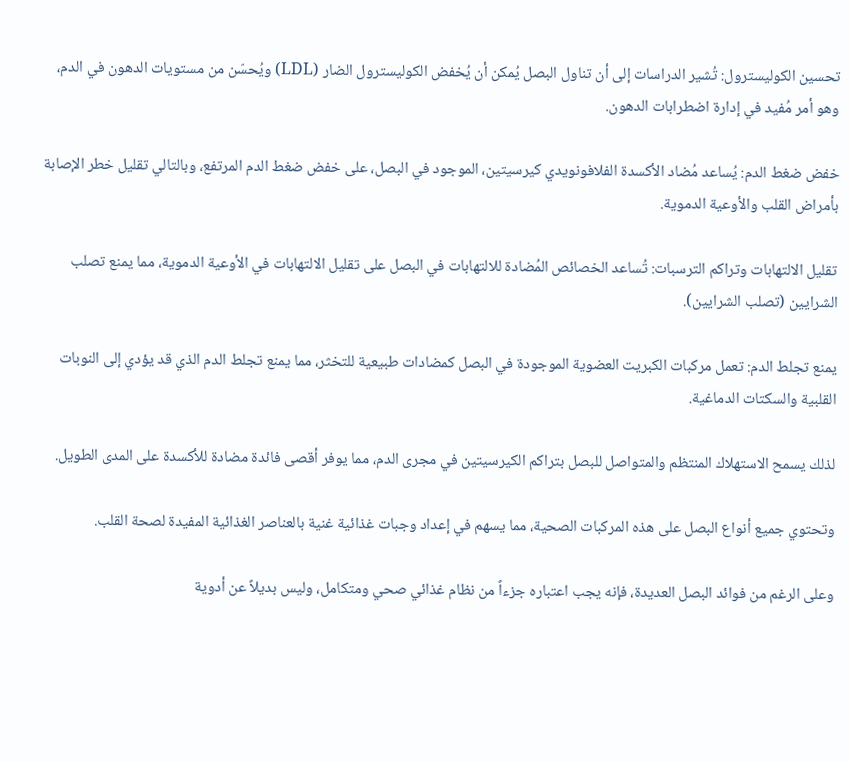تحسين الكوليسترول: تُشير الدراسات إلى أن تناول البصل يُمكن أن يُخفض الكوليسترول الضار (LDL) ويُحسّن من مستويات الدهون في الدم، وهو أمر مُفيد في إدارة اضطرابات الدهون.

خفض ضغط الدم: يُساعد مُضاد الأكسدة الفلافونويدي كيرسيتين، الموجود في البصل، على خفض ضغط الدم المرتفع، وبالتالي تقليل خطر الإصابة بأمراض القلب والأوعية الدموية.

تقليل الالتهابات وتراكم الترسبات: تُساعد الخصائص المُضادة للالتهابات في البصل على تقليل الالتهابات في الأوعية الدموية، مما يمنع تصلب الشرايين (تصلب الشرايين).

يمنع تجلط الدم: تعمل مركبات الكبريت العضوية الموجودة في البصل كمضادات طبيعية للتخثر، مما يمنع تجلط الدم الذي قد يؤدي إلى النوبات القلبية والسكتات الدماغية.

لذلك يسمح الاستهلاك المنتظم والمتواصل للبصل بتراكم الكيرسيتين في مجرى الدم، مما يوفر أقصى فائدة مضادة للأكسدة على المدى الطويل.

وتحتوي جميع أنواع البصل على هذه المركبات الصحية، مما يسهم في إعداد وجبات غذائية غنية بالعناصر الغذائية المفيدة لصحة القلب.

وعلى الرغم من فوائد البصل العديدة، فإنه يجب اعتباره جزءاً من نظام غذائي صحي ومتكامل، وليس بديلاً عن أدوية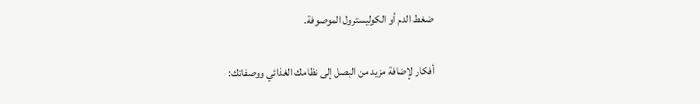ضغط الدم أو الكوليسترول الموصوفة.

أفكار لإضافة مزيد من البصل إلى نظامك الغذائي ووصفاتك: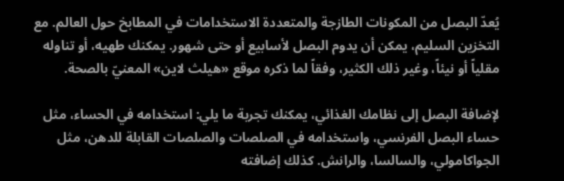يُعدّ البصل من المكونات الطازجة والمتعددة الاستخدامات في المطابخ حول العالم. مع التخزين السليم، يمكن أن يدوم البصل لأسابيع أو حتى شهور. يمكنك طهيه، أو تناوله مقلياً أو نيئاً، وغير ذلك الكثير، وفقاً لما ذكره موقع «هيلث لاين» المعنيّ بالصحة.

لإضافة البصل إلى نظامك الغذائي، يمكنك تجربة ما يلي: استخدامه في الحساء، مثل حساء البصل الفرنسي، واستخدامه في الصلصات والصلصات القابلة للدهن، مثل الجواكامولي، والسالسا، والرانش. كذلك إضافته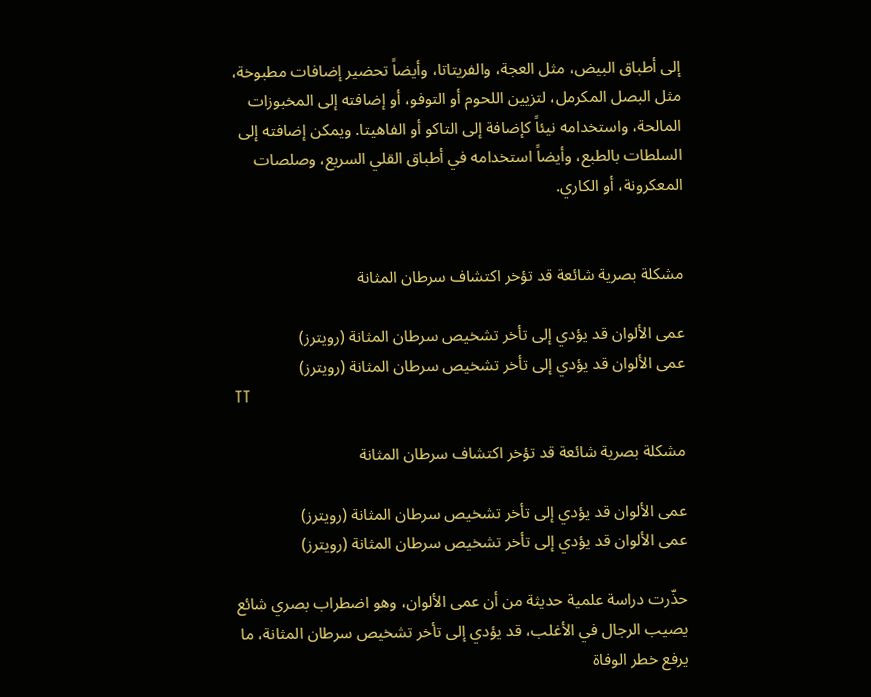إلى أطباق البيض، مثل العجة، والفريتاتا، وأيضاً تحضير إضافات مطبوخة، مثل البصل المكرمل، لتزيين اللحوم أو التوفو، أو إضافته إلى المخبوزات المالحة، واستخدامه نيئاً كإضافة إلى التاكو أو الفاهيتا. ويمكن إضافته إلى السلطات بالطبع، وأيضاً استخدامه في أطباق القلي السريع، وصلصات المعكرونة، أو الكاري.


مشكلة بصرية شائعة قد تؤخر اكتشاف سرطان المثانة

عمى الألوان قد يؤدي إلى تأخر تشخيص سرطان المثانة (رويترز)
عمى الألوان قد يؤدي إلى تأخر تشخيص سرطان المثانة (رويترز)
TT

مشكلة بصرية شائعة قد تؤخر اكتشاف سرطان المثانة

عمى الألوان قد يؤدي إلى تأخر تشخيص سرطان المثانة (رويترز)
عمى الألوان قد يؤدي إلى تأخر تشخيص سرطان المثانة (رويترز)

حذّرت دراسة علمية حديثة من أن عمى الألوان، وهو اضطراب بصري شائع يصيب الرجال في الأغلب، قد يؤدي إلى تأخر تشخيص سرطان المثانة، ما يرفع خطر الوفاة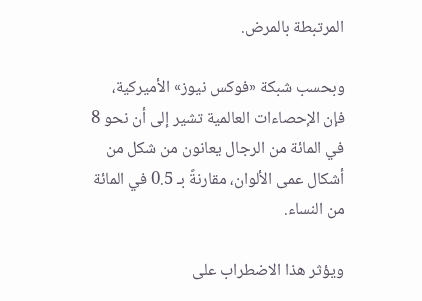المرتبطة بالمرض.

وبحسب شبكة «فوكس نيوز» الأميركية، فإن الإحصاءات العالمية تشير إلى أن نحو 8 في المائة من الرجال يعانون من شكل من أشكال عمى الألوان، مقارنةً بـ 0.5 في المائة من النساء.

ويؤثر هذا الاضطراب على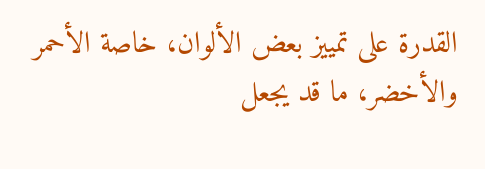القدرة على تمييز بعض الألوان، خاصة الأحمر والأخضر، ما قد يجعل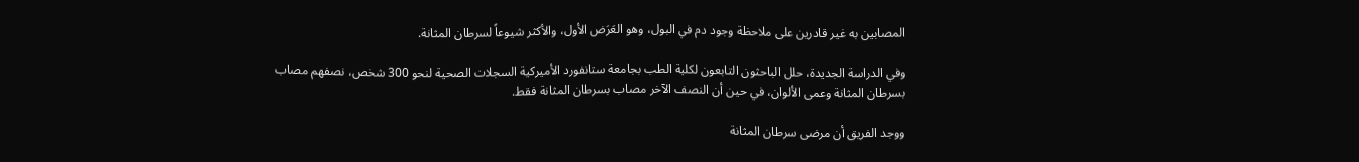المصابين به غير قادرين على ملاحظة وجود دم في البول، وهو العَرَض الأول، والأكثر شيوعاً لسرطان المثانة.

وفي الدراسة الجديدة، حلل الباحثون التابعون لكلية الطب بجامعة ستانفورد الأميركية السجلات الصحية لنحو 300 شخص، نصفهم مصاب بسرطان المثانة وعمى الألوان، في حين أن النصف الآخر مصاب بسرطان المثانة فقط.

ووجد الفريق أن مرضى سرطان المثانة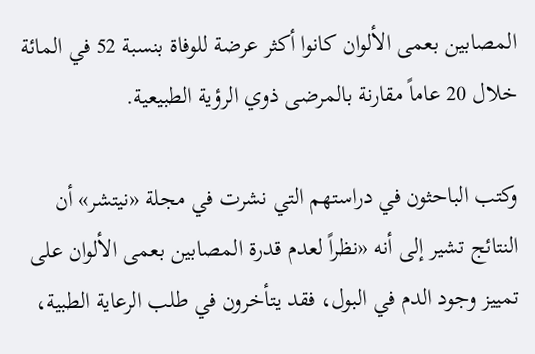المصابين بعمى الألوان كانوا أكثر عرضة للوفاة بنسبة 52 في المائة خلال 20 عاماً مقارنة بالمرضى ذوي الرؤية الطبيعية.

وكتب الباحثون في دراستهم التي نشرت في مجلة «نيتشر» أن النتائج تشير إلى أنه «نظراً لعدم قدرة المصابين بعمى الألوان على تمييز وجود الدم في البول، فقد يتأخرون في طلب الرعاية الطبية،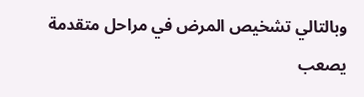وبالتالي تشخيص المرض في مراحل متقدمة يصعب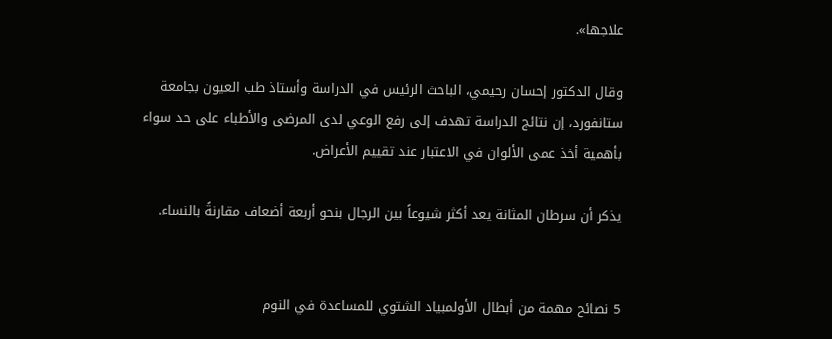علاجها».

وقال الدكتور إحسان رحيمي، الباحث الرئيس في الدراسة وأستاذ طب العيون بجامعة ستانفورد، إن نتائج الدراسة تهدف إلى رفع الوعي لدى المرضى والأطباء على حد سواء بأهمية أخذ عمى الألوان في الاعتبار عند تقييم الأعراض.

يذكر أن سرطان المثانة يعد أكثر شيوعاً بين الرجال بنحو أربعة أضعاف مقارنةً بالنساء.


5 نصائح مهمة من أبطال الأولمبياد الشتوي للمساعدة في النوم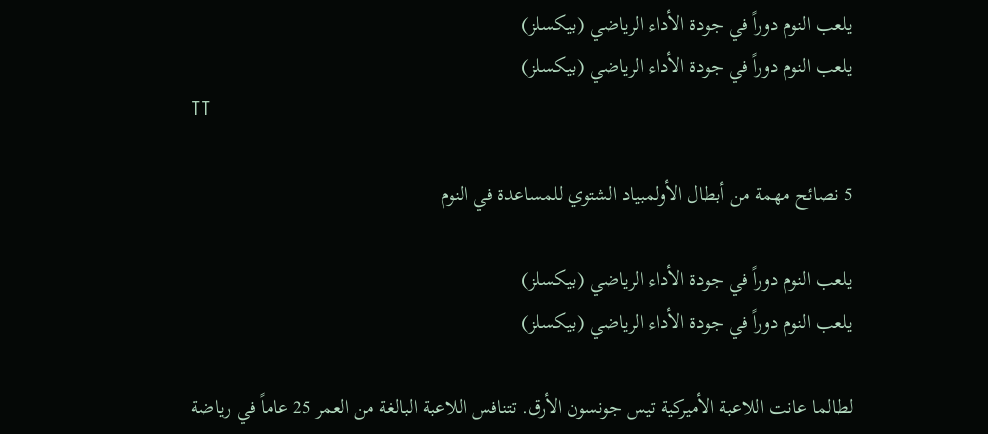يلعب النوم دوراً في جودة الأداء الرياضي (بيكسلز)
يلعب النوم دوراً في جودة الأداء الرياضي (بيكسلز)
TT

5 نصائح مهمة من أبطال الأولمبياد الشتوي للمساعدة في النوم

يلعب النوم دوراً في جودة الأداء الرياضي (بيكسلز)
يلعب النوم دوراً في جودة الأداء الرياضي (بيكسلز)

لطالما عانت اللاعبة الأميركية تيس جونسون الأرق. تتنافس اللاعبة البالغة من العمر 25 عاماً في رياضة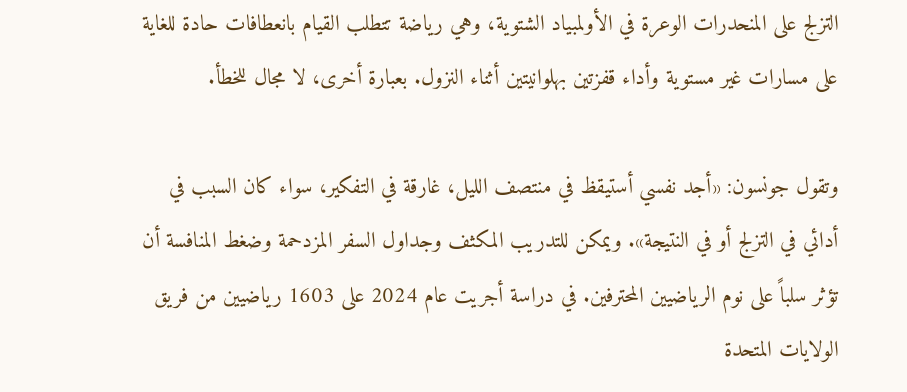التزلج على المنحدرات الوعرة في الأولمبياد الشتوية، وهي رياضة تتطلب القيام بانعطافات حادة للغاية على مسارات غير مستوية وأداء قفزتين بهلوانيتين أثناء النزول. بعبارة أخرى، لا مجال للخطأ.

وتقول جونسون: «أجد نفسي أستيقظ في منتصف الليل، غارقة في التفكير، سواء كان السبب في أدائي في التزلج أو في النتيجة». ويمكن للتدريب المكثف وجداول السفر المزدحمة وضغط المنافسة أن تؤثر سلباً على نوم الرياضيين المحترفين. في دراسة أجريت عام 2024 على 1603 رياضيين من فريق الولايات المتحدة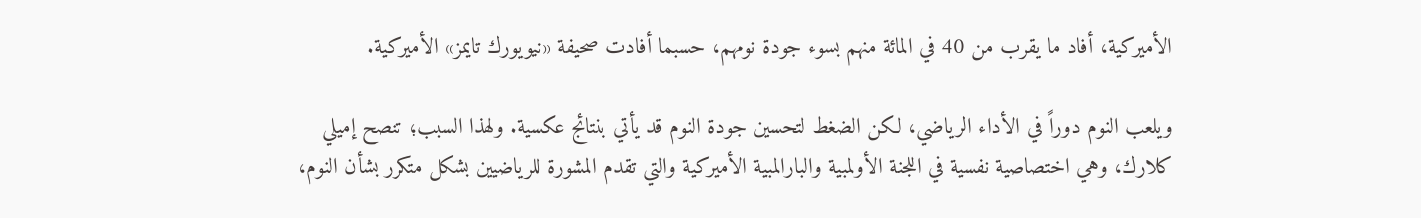الأميركية، أفاد ما يقرب من 40 في المائة منهم بسوء جودة نومهم، حسبما أفادت صحيفة «نيويورك تايمز» الأميركية.

ويلعب النوم دوراً في الأداء الرياضي، لكن الضغط لتحسين جودة النوم قد يأتي بنتائج عكسية. ولهذا السبب؛ تنصح إميلي كلارك، وهي اختصاصية نفسية في اللجنة الأولمبية والبارالمبية الأميركية والتي تقدم المشورة للرياضيين بشكل متكرر بشأن النوم،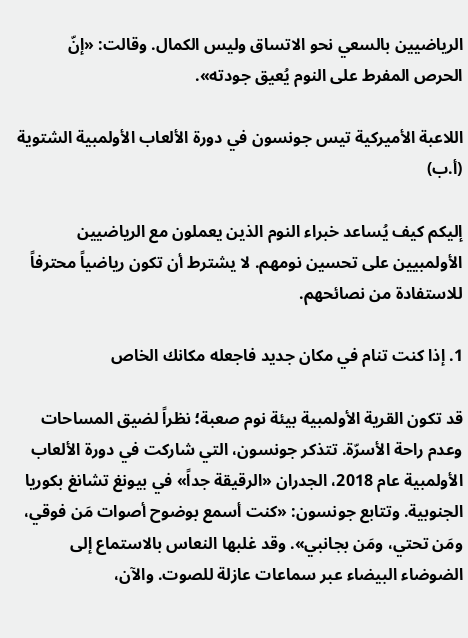الرياضيين بالسعي نحو الاتساق وليس الكمال. وقالت: «إنّ الحرص المفرط على النوم يُعيق جودته».

اللاعبة الأميركية تيس جونسون في دورة الألعاب الأولمبية الشتوية (أ.ب)

إليكم كيف يُساعد خبراء النوم الذين يعملون مع الرياضيين الأولمبيين على تحسين نومهم. لا يشترط أن تكون رياضياً محترفاً للاستفادة من نصائحهم.

1. إذا كنت تنام في مكان جديد فاجعله مكانك الخاص

قد تكون القرية الأولمبية بيئة نوم صعبة؛ نظراً لضيق المساحات وعدم راحة الأسرّة. تتذكر جونسون، التي شاركت في دورة الألعاب الأولمبية عام 2018، الجدران «الرقيقة جداً» في بيونغ تشانغ بكوريا الجنوبية. وتتابع جونسون: «كنت أسمع بوضوح أصوات مَن فوقي، ومَن تحتي، ومَن بجانبي». وقد غلبها النعاس بالاستماع إلى الضوضاء البيضاء عبر سماعات عازلة للصوت. والآن،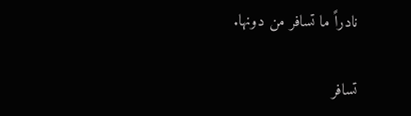نادراً ما تسافر من دونها.

تسافر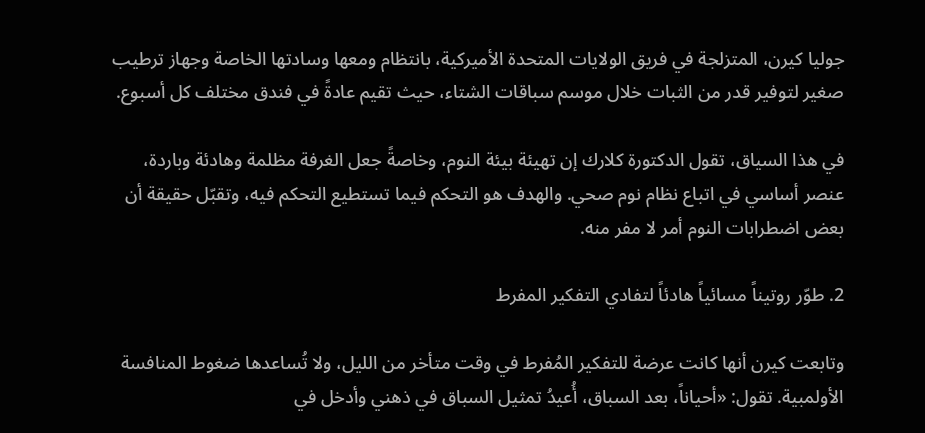جوليا كيرن، المتزلجة في فريق الولايات المتحدة الأميركية، بانتظام ومعها وسادتها الخاصة وجهاز ترطيب صغير لتوفير قدر من الثبات خلال موسم سباقات الشتاء، حيث تقيم عادةً في فندق مختلف كل أسبوع.

في هذا السياق، تقول الدكتورة كلارك إن تهيئة بيئة النوم، وخاصةً جعل الغرفة مظلمة وهادئة وباردة، عنصر أساسي في اتباع نظام نوم صحي. والهدف هو التحكم فيما تستطيع التحكم فيه، وتقبّل حقيقة أن بعض اضطرابات النوم أمر لا مفر منه.

2. طوّر روتيناً مسائياً هادئاً لتفادي التفكير المفرط

وتابعت كيرن أنها كانت عرضة للتفكير المُفرط في وقت متأخر من الليل، ولا تُساعدها ضغوط المنافسة الأولمبية. تقول: «أحياناً، بعد السباق، أُعيدُ تمثيل السباق في ذهني وأدخل في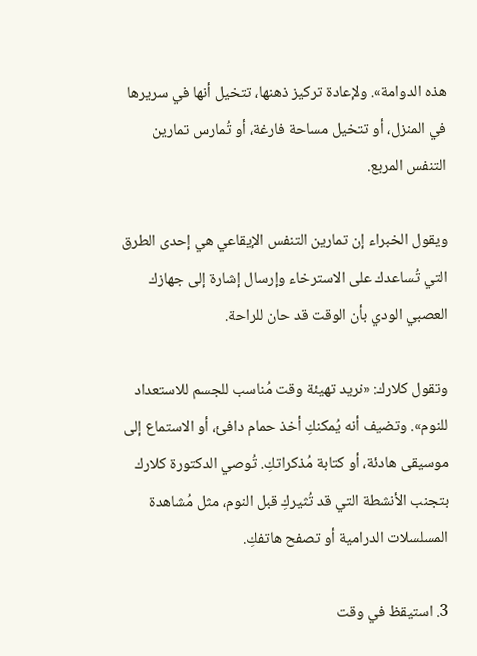هذه الدوامة». ولإعادة تركيز ذهنها، تتخيل أنها في سريرها في المنزل، أو تتخيل مساحة فارغة، أو تُمارس تمارين التنفس المربع.

ويقول الخبراء إن تمارين التنفس الإيقاعي هي إحدى الطرق التي تُساعدك على الاسترخاء وإرسال إشارة إلى جهازك العصبي الودي بأن الوقت قد حان للراحة.

وتقول كلارك: «نريد تهيئة وقت مُناسب للجسم للاستعداد للنوم». وتضيف أنه يُمكنكِ أخذ حمام دافئ، أو الاستماع إلى موسيقى هادئة، أو كتابة مُذكراتكِ. تُوصي الدكتورة كلارك بتجنب الأنشطة التي قد تُثيركِ قبل النوم، مثل مُشاهدة المسلسلات الدرامية أو تصفح هاتفكِ.

3. استيقظ في وقت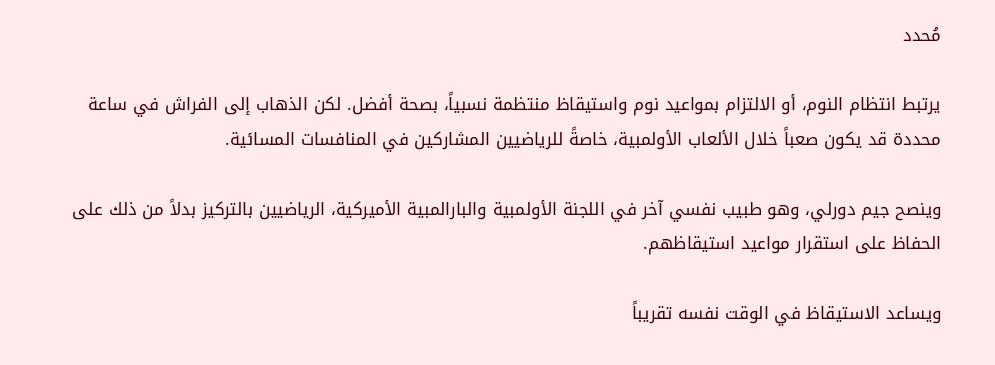مُحدد

يرتبط انتظام النوم، أو الالتزام بمواعيد نوم واستيقاظ منتظمة نسبياً، بصحة أفضل. لكن الذهاب إلى الفراش في ساعة محددة قد يكون صعباً خلال الألعاب الأولمبية، خاصةً للرياضيين المشاركين في المنافسات المسائية.

وينصح جيم دورلي، وهو طبيب نفسي آخر في اللجنة الأولمبية والبارالمبية الأميركية، الرياضيين بالتركيز بدلاً من ذلك على الحفاظ على استقرار مواعيد استيقاظهم.

ويساعد الاستيقاظ في الوقت نفسه تقريباً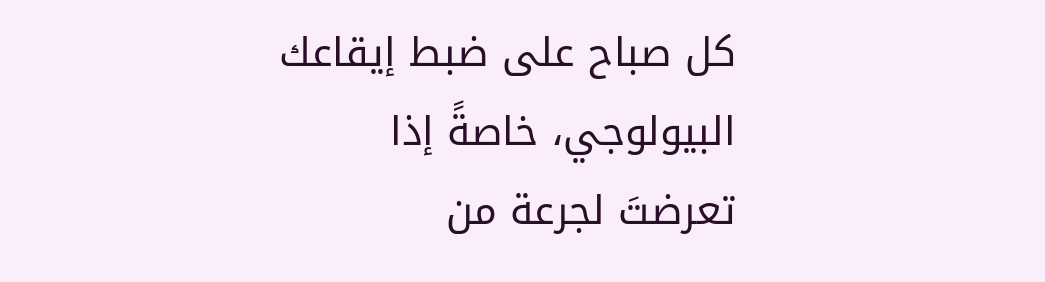كل صباح على ضبط إيقاعك البيولوجي، خاصةً إذا تعرضتَ لجرعة من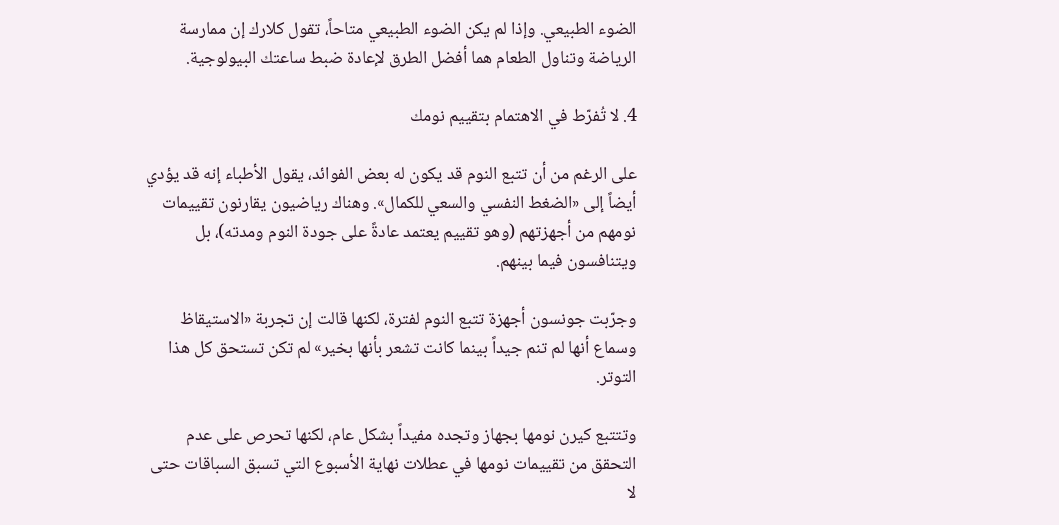الضوء الطبيعي. وإذا لم يكن الضوء الطبيعي متاحاً، تقول كلارك إن ممارسة الرياضة وتناول الطعام هما أفضل الطرق لإعادة ضبط ساعتك البيولوجية.

4. لا تُفرّط في الاهتمام بتقييم نومك

على الرغم من أن تتبع النوم قد يكون له بعض الفوائد، يقول الأطباء إنه قد يؤدي أيضاً إلى «الضغط النفسي والسعي للكمال». وهناك رياضيون يقارنون تقييمات نومهم من أجهزتهم (وهو تقييم يعتمد عادةً على جودة النوم ومدته)، بل ويتنافسون فيما بينهم.

وجرّبت جونسون أجهزة تتبع النوم لفترة، لكنها قالت إن تجربة «الاستيقاظ وسماع أنها لم تنم جيداً بينما كانت تشعر بأنها بخير» لم تكن تستحق كل هذا التوتر.

وتتتبع كيرن نومها بجهاز وتجده مفيداً بشكل عام، لكنها تحرص على عدم التحقق من تقييمات نومها في عطلات نهاية الأسبوع التي تسبق السباقات حتى لا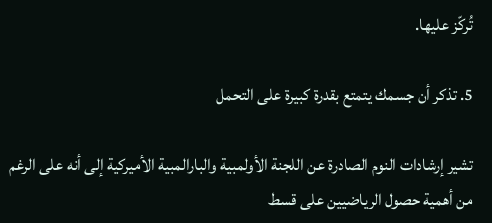تُركّز عليها.

5. تذكر أن جسمك يتمتع بقدرة كبيرة على التحمل

تشير إرشادات النوم الصادرة عن اللجنة الأولمبية والبارالمبية الأميركية إلى أنه على الرغم من أهمية حصول الرياضيين على قسط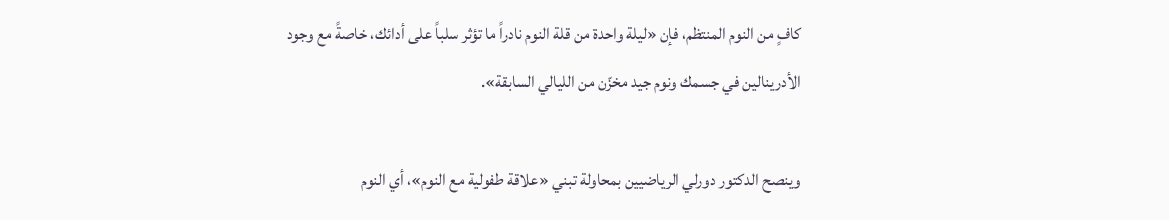كافٍ من النوم المنتظم، فإن «ليلة واحدة من قلة النوم نادراً ما تؤثر سلباً على أدائك، خاصةً مع وجود الأدرينالين في جسمك ونوم جيد مخزّن من الليالي السابقة».

وينصح الدكتور دورلي الرياضيين بمحاولة تبني «علاقة طفولية مع النوم»، أي النوم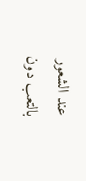عند الشعور بالتعب دون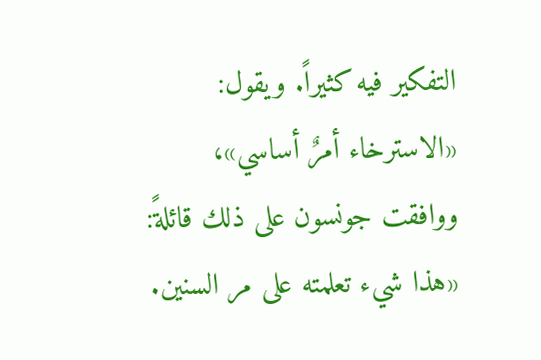التفكير فيه كثيراً. ويقول: «الاسترخاء أمرٌ أساسي»، ووافقت جونسون على ذلك قائلةً: «هذا شيء تعلمته على مر السنين.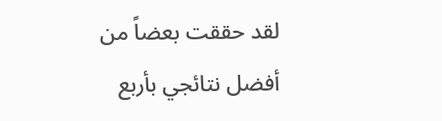لقد حققت بعضاً من أفضل نتائجي بأربع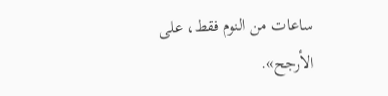ساعات من النوم فقط، على الأرجح».